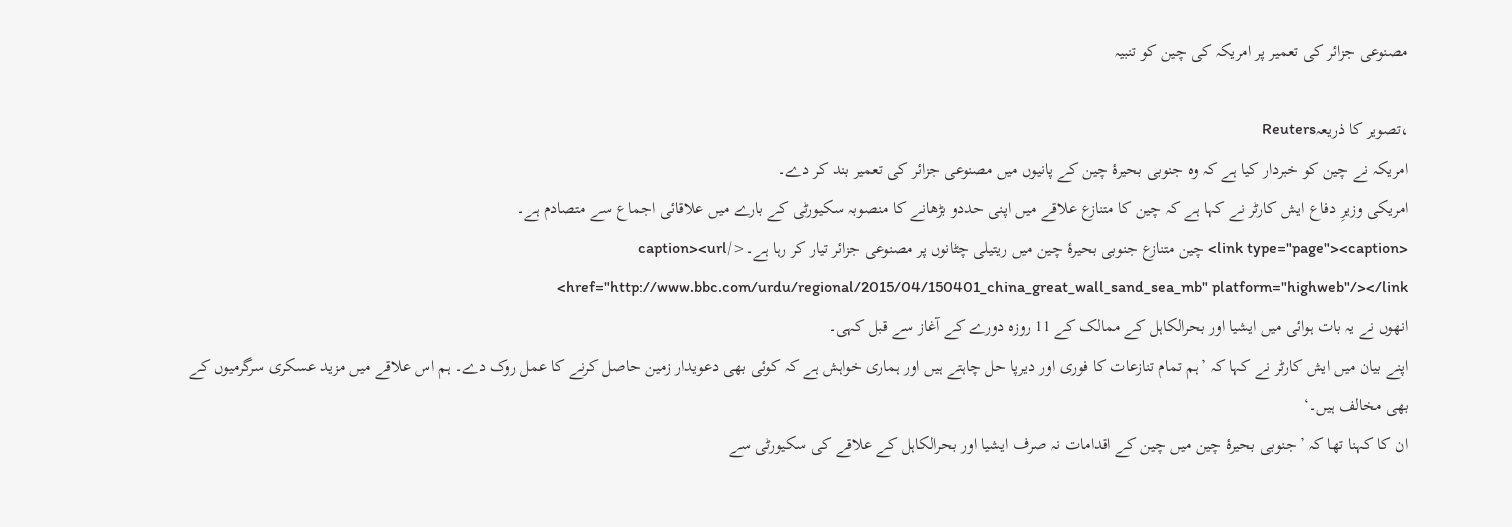مصنوعی جزائر کی تعمیر پر امریکہ کی چین کو تنبیہ

،تصویر کا ذریعہReuters
امریکہ نے چین کو خبردار کیا ہے کہ وہ جنوبی بحیرۂ چین کے پانیوں میں مصنوعی جزائر کی تعمیر بند کر دے۔
امریکی وزیرِ دفاع ایش کارٹر نے کہا ہے کہ چین کا متنازع علاقے میں اپنی حددو بڑھانے کا منصوبہ سکیورٹی کے بارے میں علاقائی اجماع سے متصادم ہے۔
<link type="page"><caption> چین متنازع جنوبی بحیرۂ چین میں ریتیلی چٹانوں پر مصنوعی جزائر تیار کر رہا ہے۔</caption><url href="http://www.bbc.com/urdu/regional/2015/04/150401_china_great_wall_sand_sea_mb" platform="highweb"/></link>
انھوں نے یہ بات ہوائی میں ایشیا اور بحرالکاہل کے ممالک کے 11 روزہ دورے کے آغاز سے قبل کہی۔
اپنے بیان میں ایش کارٹر نے کہا کہ ’ہم تمام تنازعات کا فوری اور دیرپا حل چاہتے ہیں اور ہماری خواہش ہے کہ کوئی بھی دعویدار زمین حاصل کرنے کا عمل روک دے۔ ہم اس علاقے میں مزید عسکری سرگرمیوں کے بھی مخالف ہیں۔‘
ان کا کہنا تھا کہ ’جنوبی بحیرۂ چین میں چین کے اقدامات نہ صرف ایشیا اور بحرالکاہل کے علاقے کی سکیورٹی سے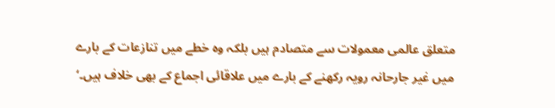متعلق عالمی معمولات سے متصادم ہیں بلکہ وہ خطے میں تنازعات کے بارے میں غیر جارحانہ رویہ رکھنے کے بارے میں علاقائی اجماع کے بھی خلاف ہیں۔‘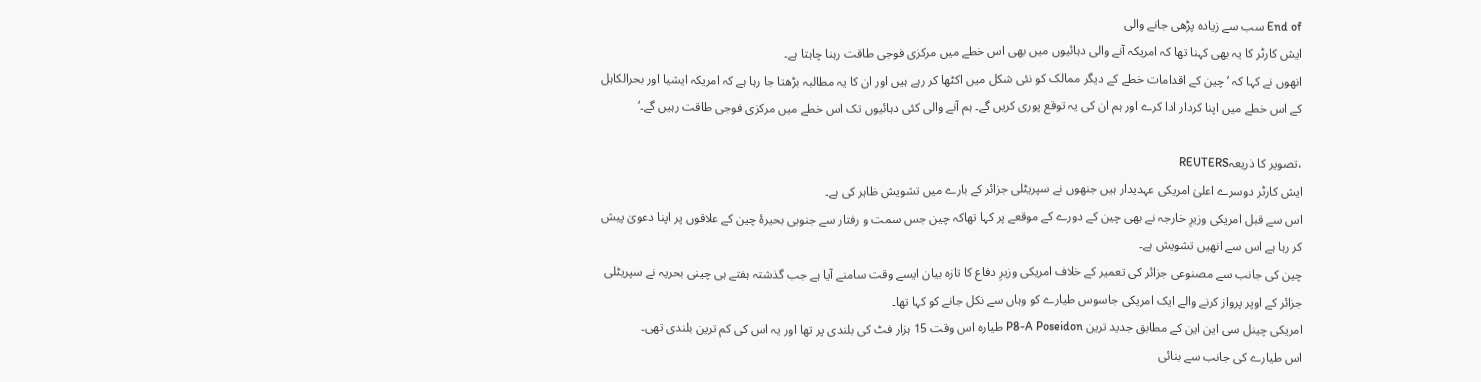End of سب سے زیادہ پڑھی جانے والی
ایش کارٹر کا یہ بھی کہنا تھا کہ امریکہ آنے والی دہائیوں میں بھی اس خطے میں مرکزی فوجی طاقت رہنا چاہتا ہے۔
انھوں نے کہا کہ ’چین کے اقدامات خطے کے دیگر ممالک کو نئی شکل میں اکٹھا کر رہے ہیں اور ان کا یہ مطالبہ بڑھتا جا رہا ہے کہ امریکہ ایشیا اور بحرالکاہل کے اس خطے میں اپنا کردار ادا کرے اور ہم ان کی یہ توقع پوری کریں گے۔ ہم آنے والی کئی دہائیوں تک اس خطے میں مرکزی فوجی طاقت رہیں گے۔‘

،تصویر کا ذریعہREUTERS
ایش کارٹر دوسرے اعلیٰ امریکی عہدیدار ہیں جنھوں نے سپریٹلی جزائر کے بارے میں تشویش ظاہر کی ہے۔
اس سے قبل امریکی وزیرِ خارجہ نے بھی چین کے دورے کے موقعے پر کہا تھاکہ چین جس سمت و رفتار سے جنوبی بحیرۂ چین کے علاقوں پر اپنا دعویٰ پیش کر رہا ہے اس سے انھیں تشویش ہے۔
چین کی جانب سے مصنوعی جزائر کی تعمیر کے خلاف امریکی وزیرِ دفاع کا تازہ بیان ایسے وقت سامنے آیا ہے جب گذشتہ ہفتے ہی چینی بحریہ نے سپریٹلی جزائر کے اوپر پرواز کرنے والے ایک امریکی جاسوس طیارے کو وہاں سے نکل جانے کو کہا تھا۔
امریکی چینل سی این این کے مطابق جدید ترین P8-A Poseidon طیارہ اس وقت 15 ہزار فٹ کی بلندی پر تھا اور یہ اس کی کم ترین بلندی تھی۔
اس طیارے کی جانب سے بنائی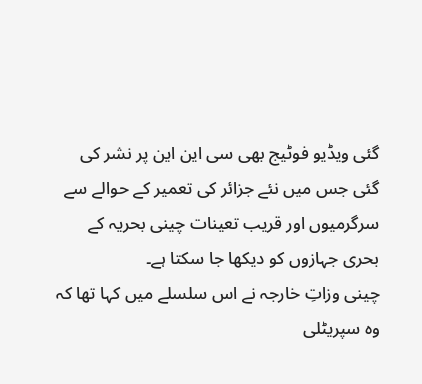گئی ویڈیو فوٹیج بھی سی این این پر نشر کی گئی جس میں نئے جزائر کی تعمیر کے حوالے سے سرگرمیوں اور قریب تعینات چینی بحریہ کے بحری جہازوں کو دیکھا جا سکتا ہے۔
چینی وزاتِ خارجہ نے اس سلسلے میں کہا تھا کہ وہ سپریٹلی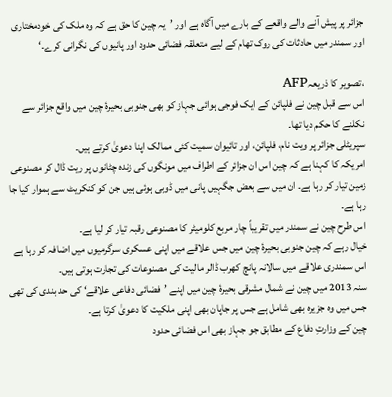جزائر پر پیش آنے والے واقعے کے بارے میں آگاہ ہے اور ’یہ چین کا حق ہے کہ وہ ملک کی خودمختاری اور سمندر میں حادثات کی روک تھام کے لیے متعلقہ فضائی حدود اور پانیوں کی نگرانی کرے۔‘

،تصویر کا ذریعہAFP
اس سے قبل چین نے فلپائن کے ایک فوجی ہوائی جہاز کو بھی جنوبی بحیرۂ چین میں واقع جزائر سے نکلنے کا حکم دیا تھا۔
سپریٹلی جزائر پر ویت نام، فلپائن، اور تائیوان سمیت کئی ممالک اپنا دعویٰ کرتے ہیں۔
امریکہ کا کہنا ہے کہ چین اس ان جزائر کے اطراف میں مونگوں کی زندہ چٹانوں پر ریت ڈال کر مصنوعی زمین تیار کر رہا ہے۔ ان میں سے بعض جگہیں پانی میں ڈوبی ہوئی ہیں جن کو کنکریٹ سے ہموار کیا جا رہا ہے۔
اس طرح چین نے سمندر میں تقریباً چار مربع کلومیٹر کا مصنوعی رقبہ تیار کر لیا ہے۔
خیال رہے کہ چین جنوبی بحیرۂ چین میں جس علاقے میں اپنی عسکری سرگرمیوں میں اضافہ کر رہا ہے اس سمندری علاقے میں سالانہ پانچ کھرب ڈالر مالیت کی مصنوعات کی تجارت ہوتی ہیں۔
سنہ 2013 میں چین نے شمال مشرقی بحیرۂ چین میں اپنے ’فضائی دفاعی علاقے‘ کی حد بندی کی تھی جس میں وہ جزیرہ بھی شامل ہے جس پر جاپان بھی اپنی ملکیت کا دعویٰ کرتا ہے۔
چین کے وزارتِ دفاع کے مطابق جو جہاز بھی اس فضائی حدود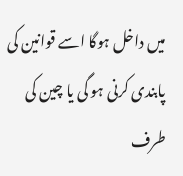میں داخل ہوگا اسے قوانین کی پابندی کرنی ہو گی یا چین کی طرف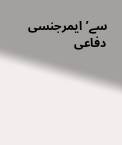سے’ایمرجنسی دفاعی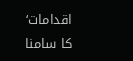اقدامات‘ کا سامنا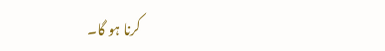کرنا ہو گا۔